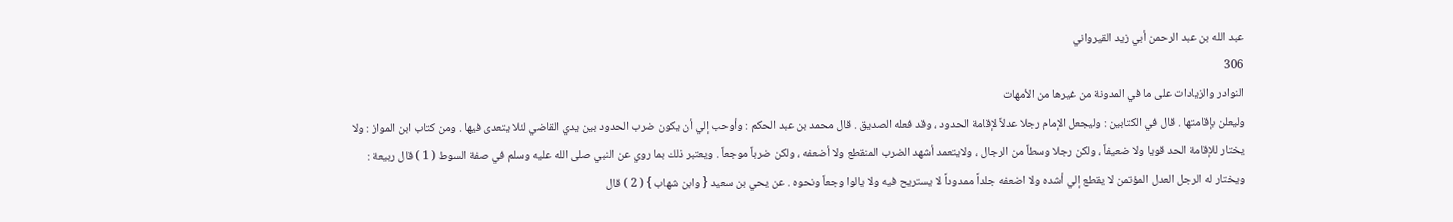عبد الله بن عبد الرحمن أبي زيد القيرواني
306
النوادر والزيادات على ما في المدونة من غيرها من الأمهات
وليعلن بإقامتها . قال في الكتابين : وليجعل الإمام رجلا عدلاً لإقامة الحدود ، وقد فعله الصديق . قال محمد بن عبد الحكم : وأوحب إلي أن يكون ضرب الحدود بين يدي القاضي لئلا يتعدى فيها . ومن كتاب ابن المواز : ولا يختار للإقامة الحد قويا ولا ضعيفاً ، ولكن رجلا وسطاً من الرجال ، ولايتعمد أشهد الضرب المنقطع ولا أضعفه ، ولكن ضرباً موجعاً . ويعتبر ذلك بما روي عن النبي صلى الله عليه وسلم في صفة السوط ( 1 ) قال ربيعة : ويختار له الرجل العدل المؤتمن لا يقطع إلي أشده ولا اضعفه جلداً ممدوداً لا يستريح فيه ولا يالوا وجعاً ونحوه . عن يحي بن سعيد { وابن شهاب } ( 2 ) قال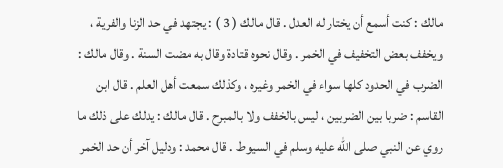مالك : كنت أسمع أن يختار له العدل . قال مالك ( 3 ) : يجتهد في حد الزنا والفرية ، ويخفف بعض التخفيف في الخمر . وقال نحوه قتادة وقال به مضت السنة . وقال مالك : الضرب في الحدود كلها سواء في الخمر وغيره ، وكذلك سمعت أهل العلم . قال ابن القاسم : ضربا بين الضربين ، ليس بالخفف ولا بالمبرح . قال مالك : يدلك على ذلك ما روي عن النبي صلى الله عليه وسلم في السيوط . قال محمد : ودليل آخر أن حد الخمر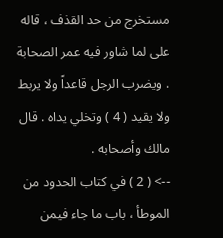مستخرج من حد القذف ، قاله على لما شاور فيه عمر الصحابة . ويضرب الرجل قاعداً ولا يربط ولا يقيد ( 4 ) وتخلي يداه . قال مالك وأصحابه .
--> ( 2 ) في كتاب الحدود من الموطأ ، باب ما جاء فيمن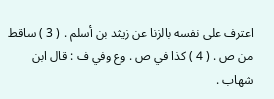اعترف على نفسه بالزنا عن زيثد بن أسلم . ( 3 ) ساقط من ص . ( 4 ) كذا في ص . وع وفي ف : قال ابن شهاب .